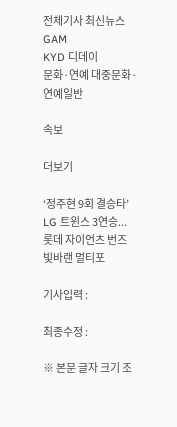전체기사 최신뉴스 GAM
KYD 디데이
문화·연예 대중문화·연예일반

속보

더보기

‘정주현 9회 결승타’ LG 트윈스 3연승... 롯데 자이언츠 번즈 빛바랜 멀티포

기사입력 :

최종수정 :

※ 본문 글자 크기 조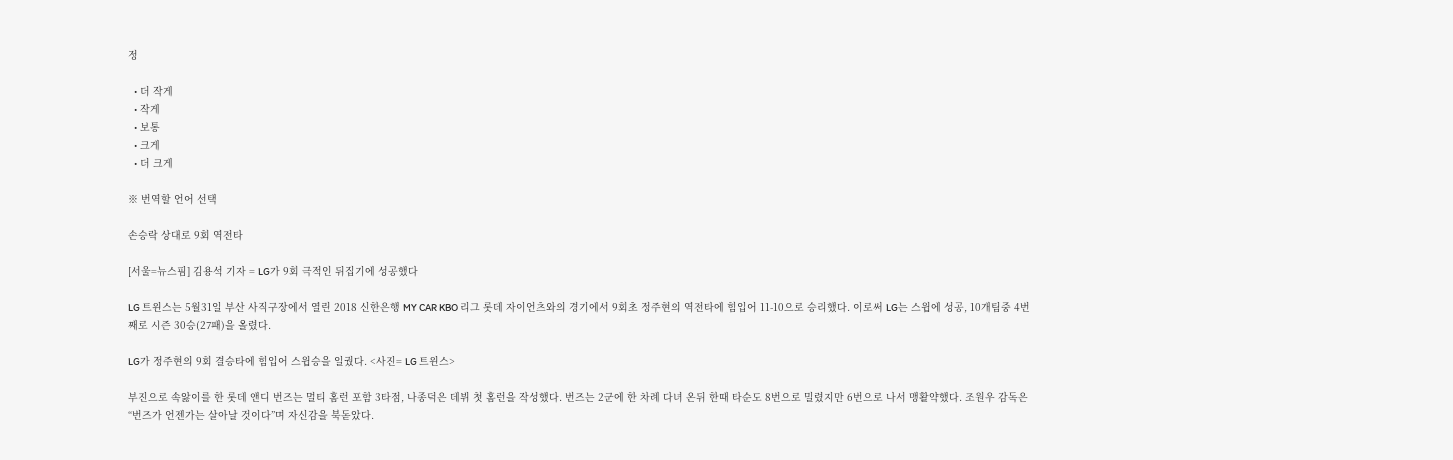정

  • 더 작게
  • 작게
  • 보통
  • 크게
  • 더 크게

※ 번역할 언어 선택

손승락 상대로 9회 역전타

[서울=뉴스핌] 김용석 기자 = LG가 9회 극적인 뒤집기에 성공했다

LG 트윈스는 5월31일 부산 사직구장에서 열린 2018 신한은행 MY CAR KBO 리그 롯데 자이언츠와의 경기에서 9회초 정주현의 역전타에 힘입어 11-10으로 승리했다. 이로써 LG는 스윕에 성공, 10개팀중 4번째로 시즌 30승(27패)을 올렸다.

LG가 정주현의 9회 결승타에 힘입어 스윕승을 일궜다. <사진= LG 트윈스>

부진으로 속앓이를 한 롯데 앤디 번즈는 멀티 홈런 포함 3타점, 나종덕은 데뷔 첫 홈런을 작성했다. 번즈는 2군에 한 차례 다녀 온뒤 한때 타순도 8번으로 밀렸지만 6번으로 나서 맹활약했다. 조원우 감독은 “번즈가 언젠가는 살아날 것이다”며 자신감을 북돋았다.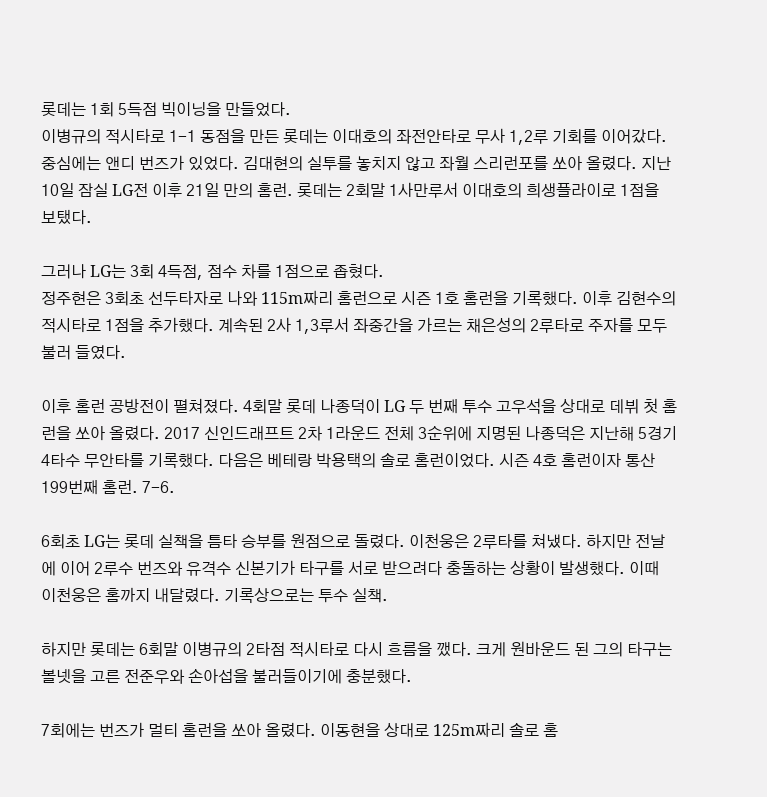롯데는 1회 5득점 빅이닝을 만들었다.
이병규의 적시타로 1-1 동점을 만든 롯데는 이대호의 좌전안타로 무사 1,2루 기회를 이어갔다. 중심에는 앤디 번즈가 있었다. 김대현의 실투를 놓치지 않고 좌월 스리런포를 쏘아 올렸다. 지난 10일 잠실 LG전 이후 21일 만의 홈런. 롯데는 2회말 1사만루서 이대호의 희생플라이로 1점을 보탰다.

그러나 LG는 3회 4득점, 점수 차를 1점으로 좁혔다.
정주현은 3회초 선두타자로 나와 115m짜리 홈런으로 시즌 1호 홈런을 기록했다. 이후 김현수의 적시타로 1점을 추가했다. 계속된 2사 1,3루서 좌중간을 가르는 채은성의 2루타로 주자를 모두 불러 들였다.

이후 홈런 공방전이 펼쳐졌다. 4회말 롯데 나종덕이 LG 두 번째 투수 고우석을 상대로 데뷔 첫 홈런을 쏘아 올렸다. 2017 신인드래프트 2차 1라운드 전체 3순위에 지명된 나종덕은 지난해 5경기 4타수 무안타를 기록했다. 다음은 베테랑 박용택의 솔로 홈런이었다. 시즌 4호 홈런이자 통산 199번째 홈런. 7-6.

6회초 LG는 롯데 실책을 틈타 승부를 원점으로 돌렸다. 이천웅은 2루타를 쳐냈다. 하지만 전날에 이어 2루수 번즈와 유격수 신본기가 타구를 서로 받으려다 충돌하는 상황이 발생했다. 이때 이천웅은 홈까지 내달렸다. 기록상으로는 투수 실책.

하지만 롯데는 6회말 이병규의 2타점 적시타로 다시 흐름을 깼다. 크게 원바운드 된 그의 타구는 볼넷을 고른 전준우와 손아섭을 불러들이기에 충분했다.

7회에는 번즈가 멀티 홈런을 쏘아 올렸다. 이동현을 상대로 125m짜리 솔로 홈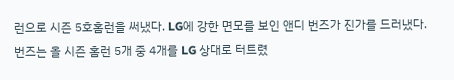런으로 시즌 5호홈런을 써냈다. LG에 강한 면모를 보인 앤디 번즈가 진가를 드러냈다. 번즈는 올 시즌 홈런 5개 중 4개를 LG 상대로 터트렸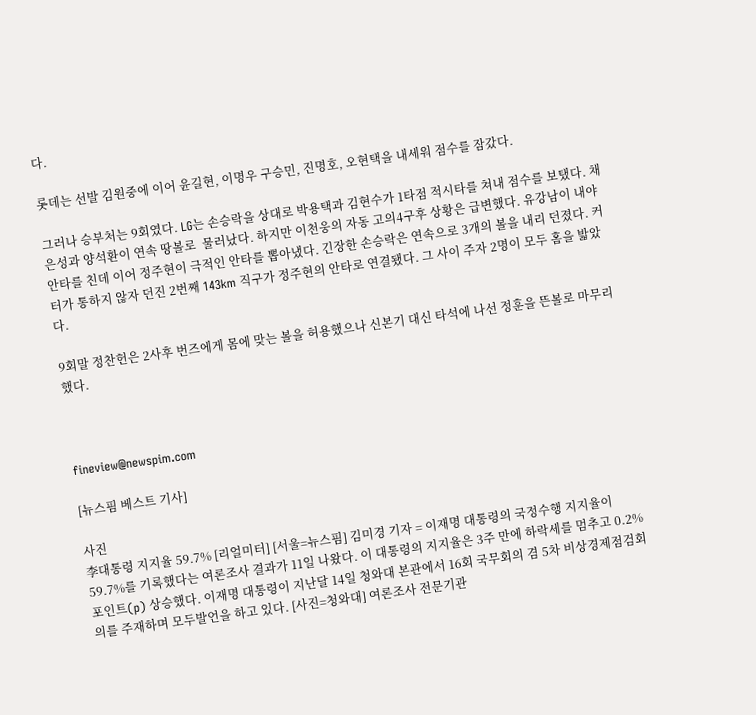다.

롯데는 선발 김원중에 이어 윤길현, 이명우 구승민, 진명호, 오현택을 내세워 점수를 잠갔다.

그러나 승부처는 9회였다. LG는 손승락을 상대로 박용택과 김현수가 1타점 적시타를 쳐내 점수를 보탰다. 채은성과 양석환이 연속 땅볼로  물러났다. 하지만 이천웅의 자동 고의4구후 상황은 급변했다. 유강남이 내야안타를 친데 이어 정주현이 극적인 안타를 뽑아냈다. 긴장한 손승락은 연속으로 3개의 볼을 내리 던졌다. 커터가 통하지 않자 던진 2번째 143km 직구가 정주현의 안타로 연결됐다. 그 사이 주자 2명이 모두 홈을 밟았다.

9회말 정찬헌은 2사후 번즈에게 몸에 맞는 볼을 허용했으나 신본기 대신 타석에 나선 정훈을 뜬볼로 마무리했다.



fineview@newspim.com

[뉴스핌 베스트 기사]

사진
李대통령 지지율 59.7% [리얼미터] [서울=뉴스핌] 김미경 기자 = 이재명 대통령의 국정수행 지지율이 59.7%를 기록했다는 여론조사 결과가 11일 나왔다. 이 대통령의 지지율은 3주 만에 하락세를 멈추고 0.2%포인트(p) 상승했다. 이재명 대통령이 지난달 14일 청와대 본관에서 16회 국무회의 겸 5차 비상경제점검회의를 주재하며 모두발언을 하고 있다. [사진=청와대] 여론조사 전문기관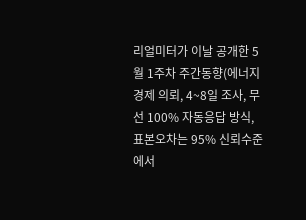리얼미터가 이날 공개한 5월 1주차 주간동향(에너지경제 의뢰, 4~8일 조사, 무선 100% 자동응답 방식, 표본오차는 95% 신뢰수준에서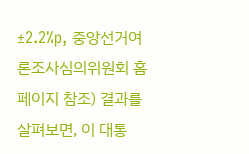±2.2%p, 중앙선거여론조사심의위원회 홈페이지 참조) 결과를 살펴보면, 이 대통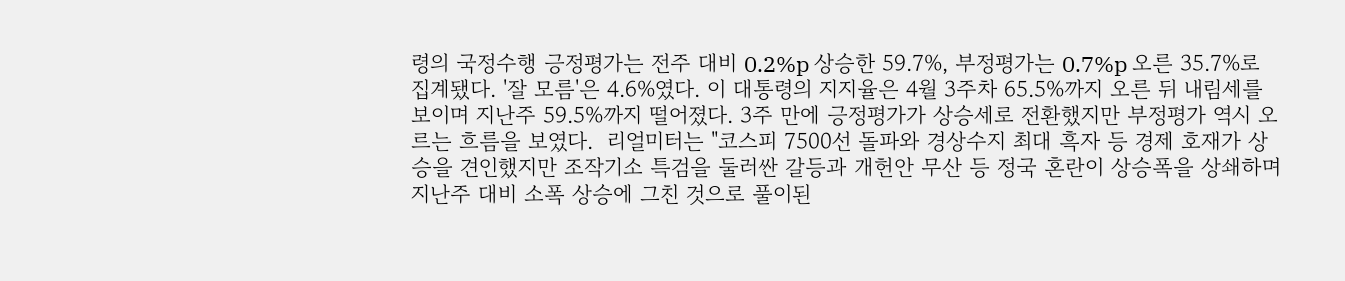령의 국정수행 긍정평가는 전주 대비 0.2%p 상승한 59.7%, 부정평가는 0.7%p 오른 35.7%로 집계됐다. '잘 모름'은 4.6%였다. 이 대통령의 지지율은 4월 3주차 65.5%까지 오른 뒤 내림세를 보이며 지난주 59.5%까지 떨어졌다. 3주 만에 긍정평가가 상승세로 전환했지만 부정평가 역시 오르는 흐름을 보였다.  리얼미터는 "코스피 7500선 돌파와 경상수지 최대 흑자 등 경제 호재가 상승을 견인했지만 조작기소 특검을 둘러싼 갈등과 개헌안 무산 등 정국 혼란이 상승폭을 상쇄하며 지난주 대비 소폭 상승에 그친 것으로 풀이된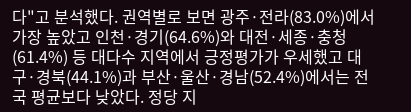다"고 분석했다. 권역별로 보면 광주·전라(83.0%)에서 가장 높았고 인천·경기(64.6%)와 대전·세종·충청(61.4%) 등 대다수 지역에서 긍정평가가 우세했고 대구·경북(44.1%)과 부산·울산·경남(52.4%)에서는 전국 평균보다 낮았다. 정당 지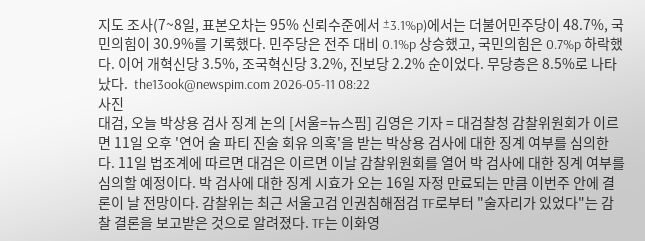지도 조사(7~8일, 표본오차는 95% 신뢰수준에서 ±3.1%p)에서는 더불어민주당이 48.7%, 국민의힘이 30.9%를 기록했다. 민주당은 전주 대비 0.1%p 상승했고, 국민의힘은 0.7%p 하락했다. 이어 개혁신당 3.5%, 조국혁신당 3.2%, 진보당 2.2% 순이었다. 무당층은 8.5%로 나타났다.  the13ook@newspim.com 2026-05-11 08:22
사진
대검, 오늘 박상용 검사 징계 논의 [서울=뉴스핌] 김영은 기자 = 대검찰청 감찰위원회가 이르면 11일 오후 '연어 술 파티 진술 회유 의혹'을 받는 박상용 검사에 대한 징계 여부를 심의한다. 11일 법조계에 따르면 대검은 이르면 이날 감찰위원회를 열어 박 검사에 대한 징계 여부를 심의할 예정이다. 박 검사에 대한 징계 시효가 오는 16일 자정 만료되는 만큼 이번주 안에 결론이 날 전망이다. 감찰위는 최근 서울고검 인권침해점검 TF로부터 "술자리가 있었다"는 감찰 결론을 보고받은 것으로 알려졌다. TF는 이화영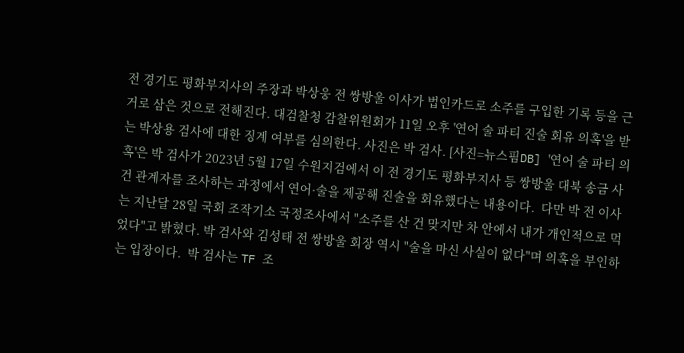전 경기도 평화부지사의 주장과 박상웅 전 쌍방울 이사가 법인카드로 소주를 구입한 기록 등을 근거로 삼은 것으로 전해진다. 대검찰청 감찰위원회가 11일 오후 '연어 술 파티 진술 회유 의혹'을 받는 박상용 검사에 대한 징계 여부를 심의한다. 사진은 박 검사. [사진=뉴스핌DB] '연어 술 파티 의혹'은 박 검사가 2023년 5월 17일 수원지검에서 이 전 경기도 평화부지사 등 쌍방울 대북 송금 사건 관계자를 조사하는 과정에서 연어·술을 제공해 진술을 회유했다는 내용이다.  다만 박 전 이사는 지난달 28일 국회 조작기소 국정조사에서 "소주를 산 건 맞지만 차 안에서 내가 개인적으로 먹었다"고 밝혔다. 박 검사와 김성태 전 쌍방울 회장 역시 "술을 마신 사실이 없다"며 의혹을 부인하는 입장이다.  박 검사는 TF 조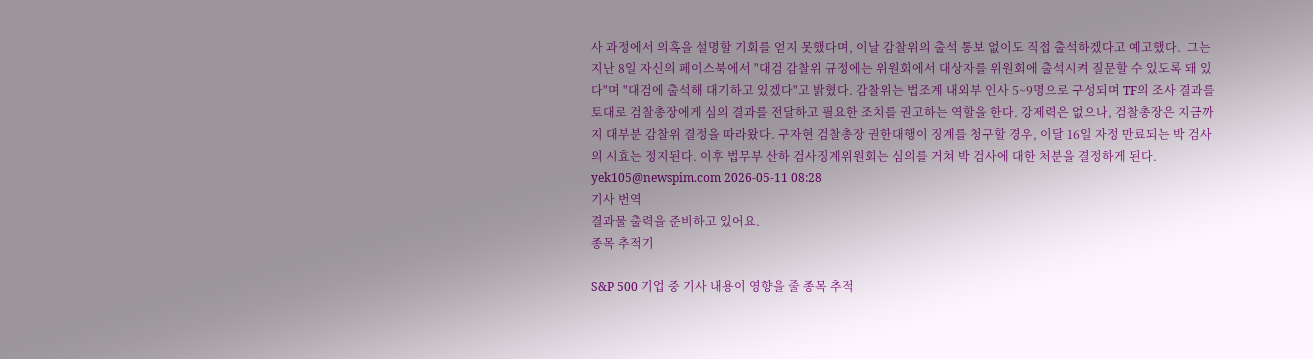사 과정에서 의혹을 설명할 기회를 얻지 못했다며, 이날 감찰위의 출석 통보 없이도 직접 출석하겠다고 예고했다.  그는 지난 8일 자신의 페이스북에서 "대검 감찰위 규정에는 위원회에서 대상자를 위원회에 출석시켜 질문할 수 있도록 돼 있다"며 "대검에 출석해 대기하고 있겠다"고 밝혔다. 감찰위는 법조계 내외부 인사 5~9명으로 구성되며 TF의 조사 결과를 토대로 검찰총장에게 심의 결과를 전달하고 필요한 조치를 권고하는 역할을 한다. 강제력은 없으나, 검찰총장은 지금까지 대부분 감찰위 결정을 따라왔다. 구자현 검찰총장 권한대행이 징계를 청구할 경우, 이달 16일 자정 만료되는 박 검사의 시효는 정지된다. 이후 법무부 산하 검사징계위원회는 심의를 거쳐 박 검사에 대한 처분을 결정하게 된다.  yek105@newspim.com 2026-05-11 08:28
기사 번역
결과물 출력을 준비하고 있어요.
종목 추적기

S&P 500 기업 중 기사 내용이 영향을 줄 종목 추적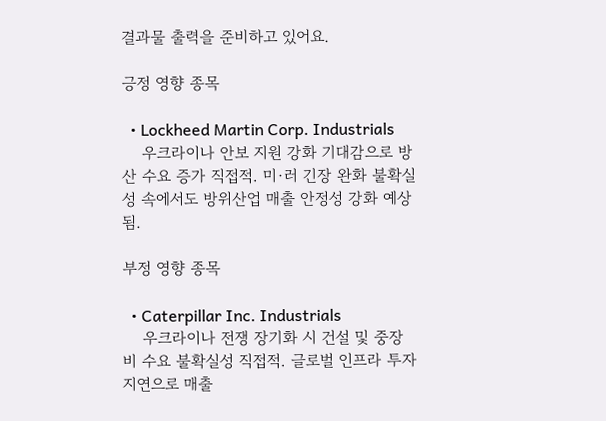결과물 출력을 준비하고 있어요.

긍정 영향 종목

  • Lockheed Martin Corp. Industrials
    우크라이나 안보 지원 강화 기대감으로 방산 수요 증가 직접적. 미·러 긴장 완화 불확실성 속에서도 방위산업 매출 안정성 강화 예상됨.

부정 영향 종목

  • Caterpillar Inc. Industrials
    우크라이나 전쟁 장기화 시 건설 및 중장비 수요 불확실성 직접적. 글로벌 인프라 투자 지연으로 매출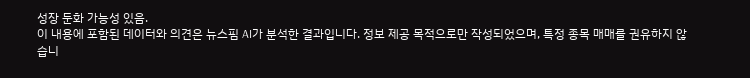성장 둔화 가능성 있음.
이 내용에 포함된 데이터와 의견은 뉴스핌 AI가 분석한 결과입니다. 정보 제공 목적으로만 작성되었으며, 특정 종목 매매를 권유하지 않습니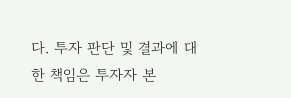다. 투자 판단 및 결과에 대한 책임은 투자자 본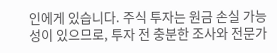인에게 있습니다. 주식 투자는 원금 손실 가능성이 있으므로, 투자 전 충분한 조사와 전문가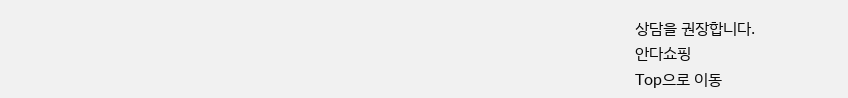상담을 권장합니다.
안다쇼핑
Top으로 이동